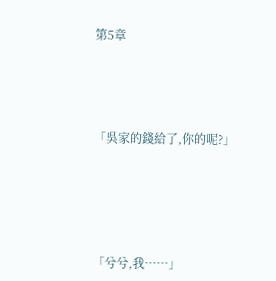第5章




「吳家的錢給了,你的呢?」





「兮兮,我……」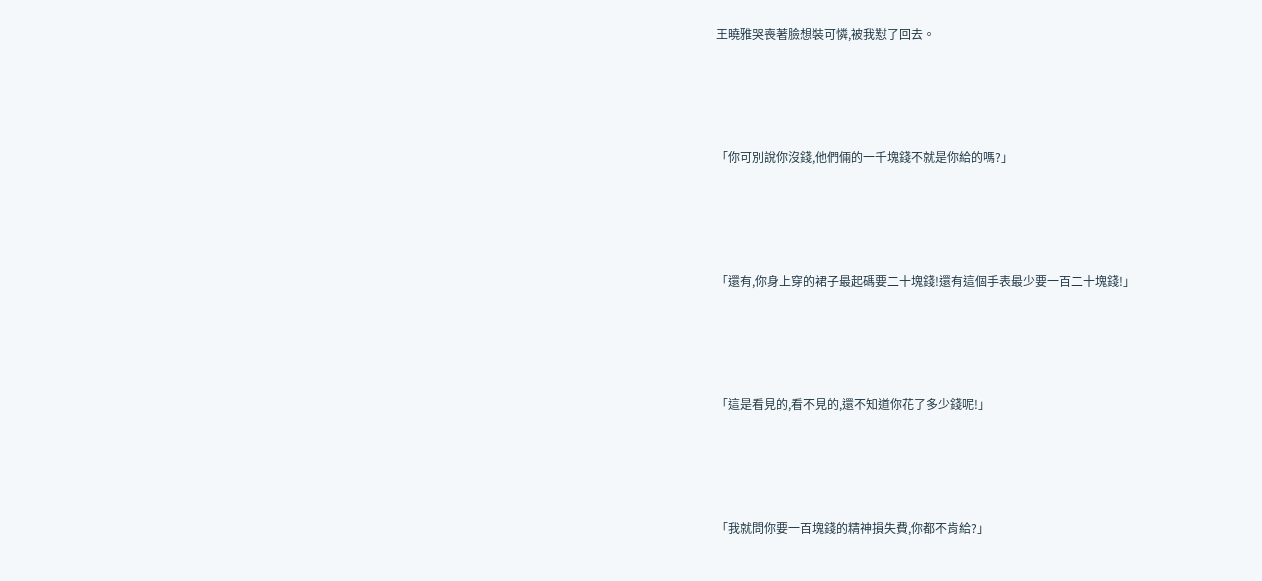王曉雅哭喪著臉想裝可憐,被我懟了回去。





「你可別說你沒錢,他們倆的一千塊錢不就是你給的嗎?」





「還有,你身上穿的裙子最起碼要二十塊錢!還有這個手表最少要一百二十塊錢!」





「這是看見的,看不見的,還不知道你花了多少錢呢!」





「我就問你要一百塊錢的精神損失費,你都不肯給?」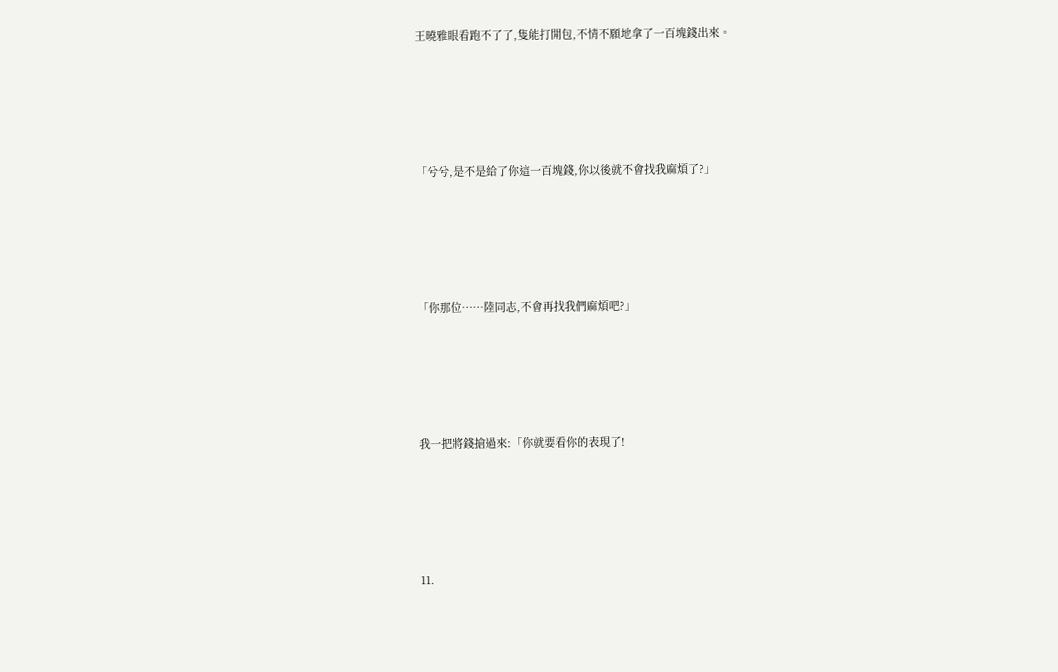王曉雅眼看跑不了了,隻能打開包,不情不願地拿了一百塊錢出來。





「兮兮,是不是給了你這一百塊錢,你以後就不會找我麻煩了?」





「你那位……陸同志,不會再找我們麻煩吧?」





我一把將錢搶過來:「你就要看你的表現了!





11.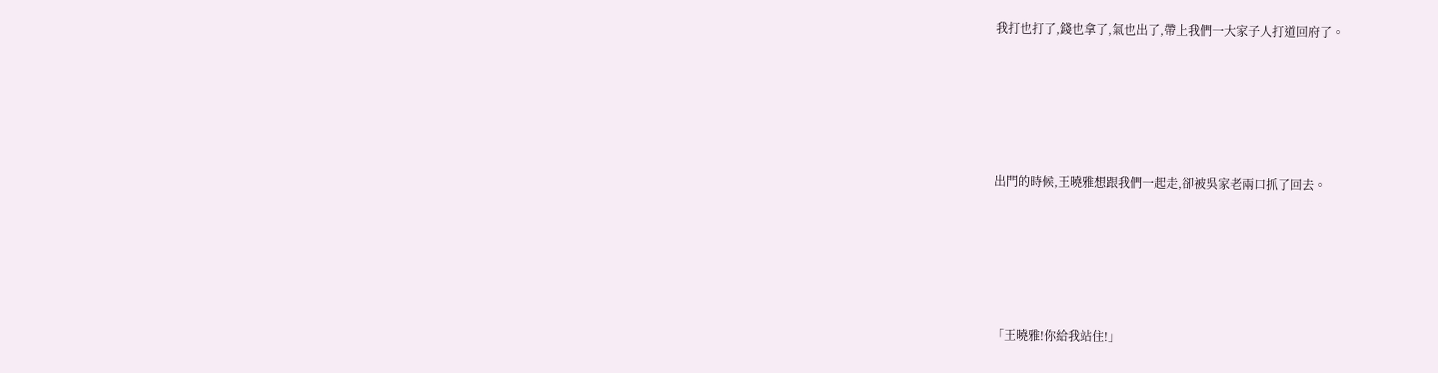我打也打了,錢也拿了,氣也出了,帶上我們一大家子人打道回府了。





出門的時候,王曉雅想跟我們一起走,卻被吳家老兩口抓了回去。





「王曉雅!你給我站住!」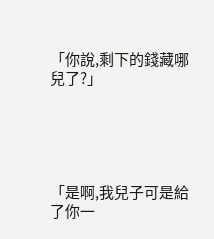「你說,剩下的錢藏哪兒了?」





「是啊,我兒子可是給了你一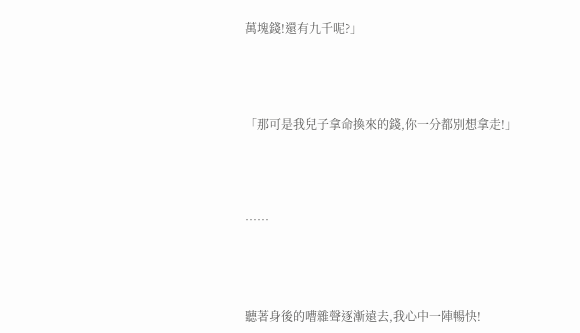萬塊錢!還有九千呢?」





「那可是我兒子拿命換來的錢,你一分都別想拿走!」





……





聽著身後的嘈雜聲逐漸遠去,我心中一陣暢快!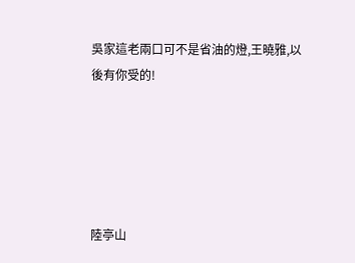吳家這老兩口可不是省油的燈,王曉雅,以後有你受的!





陸亭山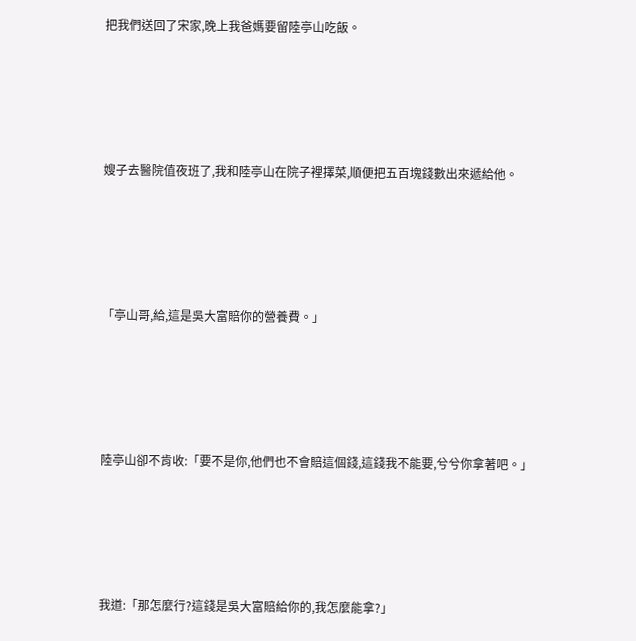把我們送回了宋家,晚上我爸媽要留陸亭山吃飯。





嫂子去醫院值夜班了,我和陸亭山在院子裡擇菜,順便把五百塊錢數出來遞給他。





「亭山哥,給,這是吳大富賠你的營養費。」





陸亭山卻不肯收:「要不是你,他們也不會賠這個錢,這錢我不能要,兮兮你拿著吧。」





我道:「那怎麼行?這錢是吳大富賠給你的,我怎麼能拿?」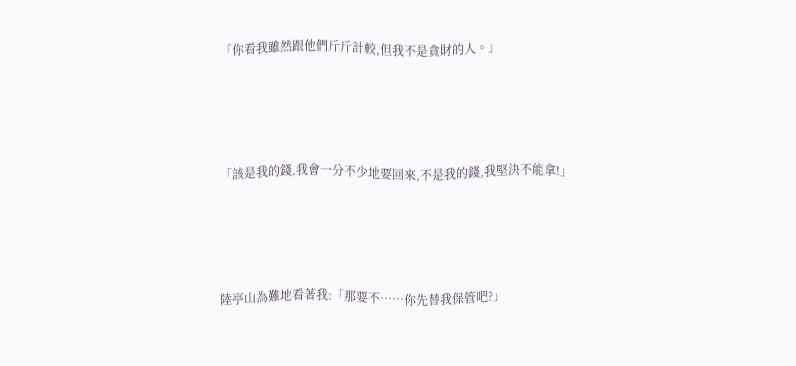「你看我雖然跟他們斤斤計較,但我不是貪財的人。」





「該是我的錢,我會一分不少地要回來,不是我的錢,我堅決不能拿!」





陸亭山為難地看著我:「那要不……你先替我保管吧?」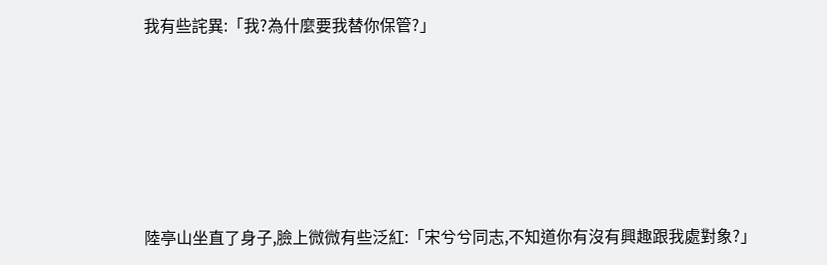我有些詫異:「我?為什麼要我替你保管?」





陸亭山坐直了身子,臉上微微有些泛紅:「宋兮兮同志,不知道你有沒有興趣跟我處對象?」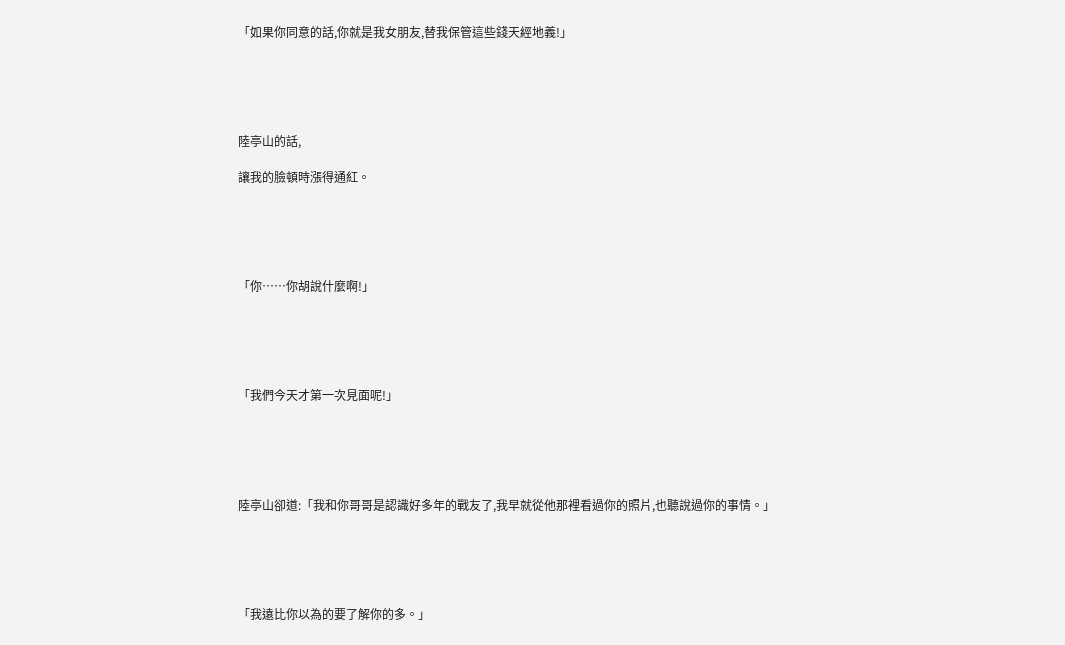「如果你同意的話,你就是我女朋友,替我保管這些錢天經地義!」





陸亭山的話,

讓我的臉頓時漲得通紅。





「你……你胡說什麼啊!」





「我們今天才第一次見面呢!」





陸亭山卻道:「我和你哥哥是認識好多年的戰友了,我早就從他那裡看過你的照片,也聽說過你的事情。」





「我遠比你以為的要了解你的多。」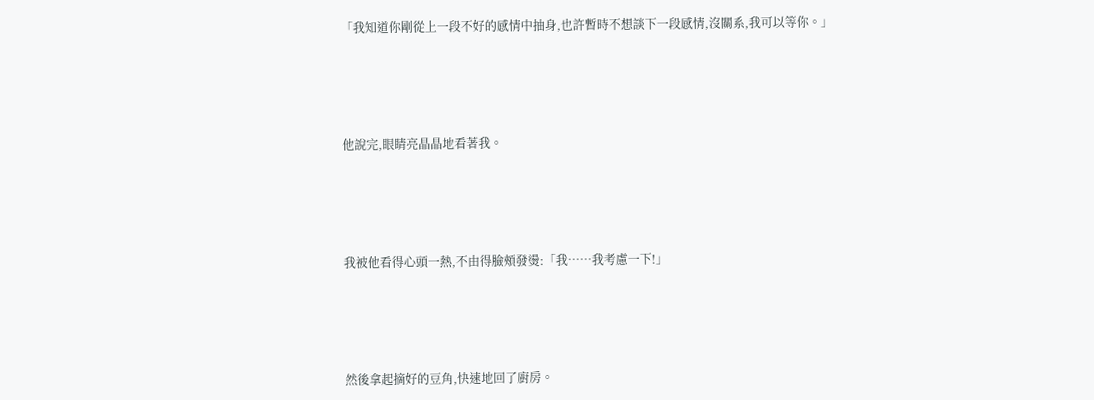「我知道你剛從上一段不好的感情中抽身,也許暫時不想談下一段感情,沒關系,我可以等你。」





他說完,眼睛亮晶晶地看著我。





我被他看得心頭一熱,不由得臉頰發燙:「我……我考慮一下!」





然後拿起摘好的豆角,快速地回了廚房。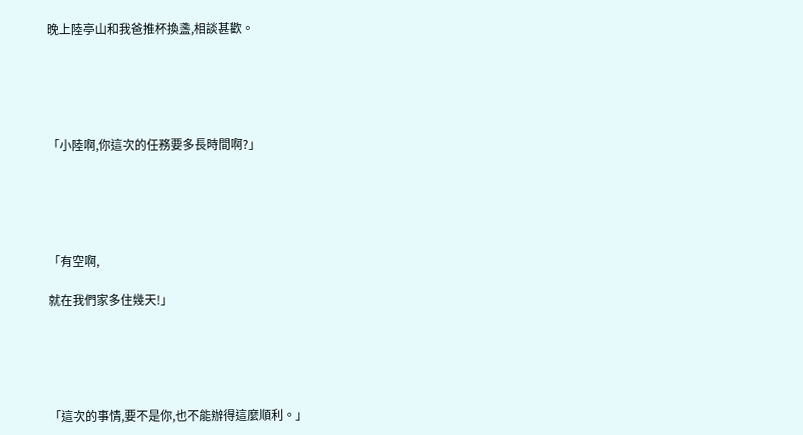晚上陸亭山和我爸推杯換盞,相談甚歡。





「小陸啊,你這次的任務要多長時間啊?」





「有空啊,

就在我們家多住幾天!」





「這次的事情,要不是你,也不能辦得這麼順利。」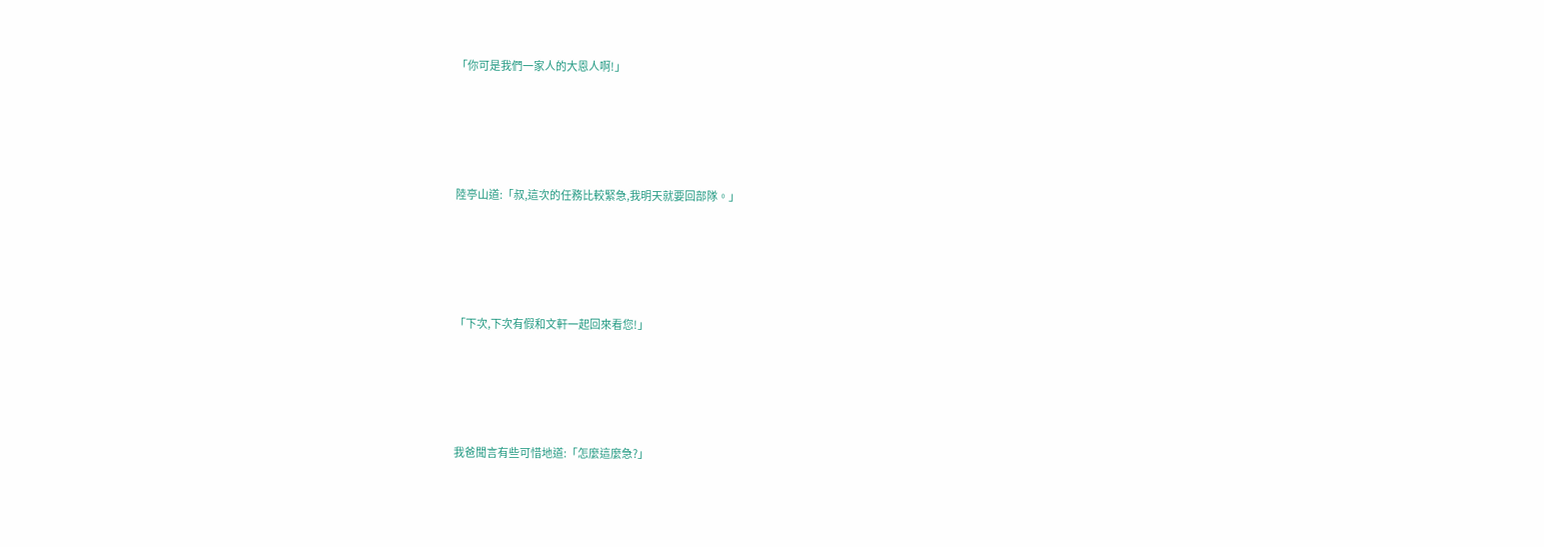「你可是我們一家人的大恩人啊!」





陸亭山道:「叔,這次的任務比較緊急,我明天就要回部隊。」





「下次,下次有假和文軒一起回來看您!」





我爸聞言有些可惜地道:「怎麼這麼急?」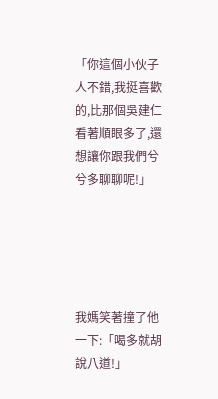「你這個小伙子人不錯,我挺喜歡的,比那個吳建仁看著順眼多了,還想讓你跟我們兮兮多聊聊呢!」





我媽笑著撞了他一下:「喝多就胡說八道!」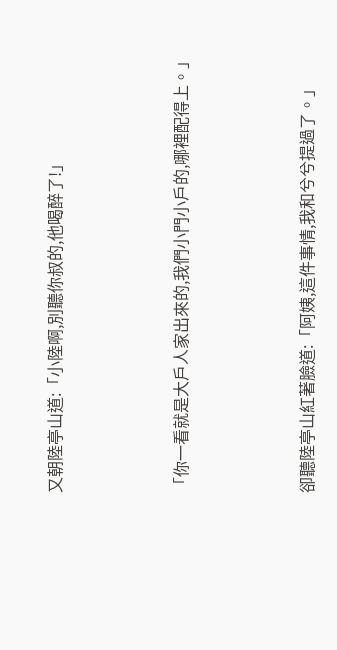又朝陸亭山道:「小陸啊,別聽你叔的,他喝醉了!」





「你一看就是大戶人家出來的,我們小門小戶的,哪裡配得上。」





卻聽陸亭山紅著臉道:「阿姨,這件事情,我和兮兮提過了。」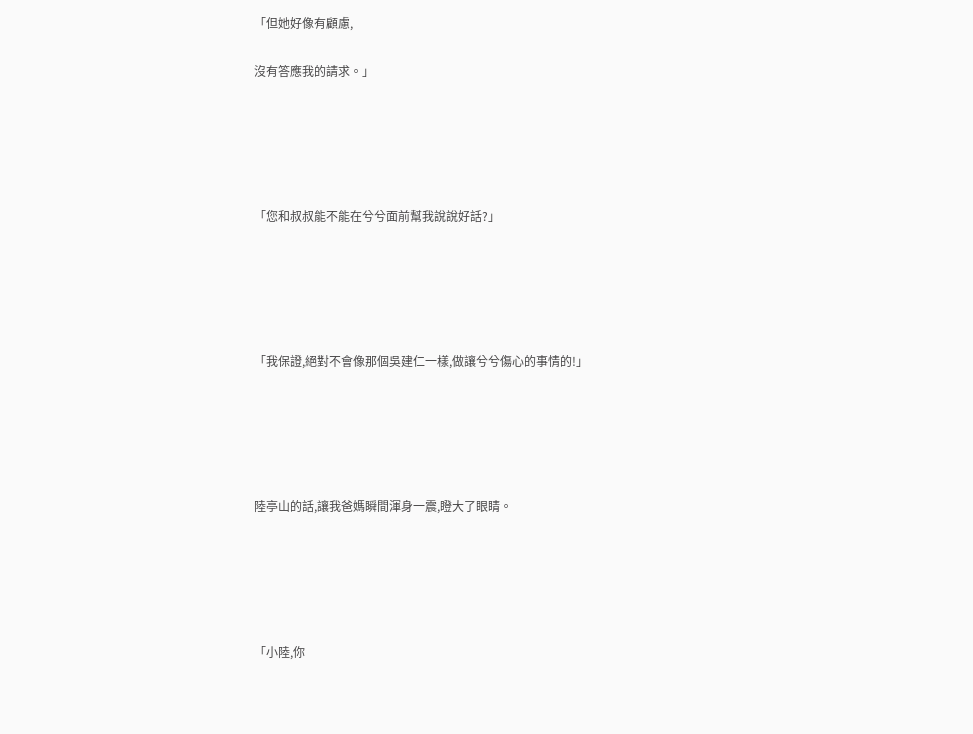「但她好像有顧慮,

沒有答應我的請求。」





「您和叔叔能不能在兮兮面前幫我說說好話?」





「我保證,絕對不會像那個吳建仁一樣,做讓兮兮傷心的事情的!」





陸亭山的話,讓我爸媽瞬間渾身一震,瞪大了眼睛。





「小陸,你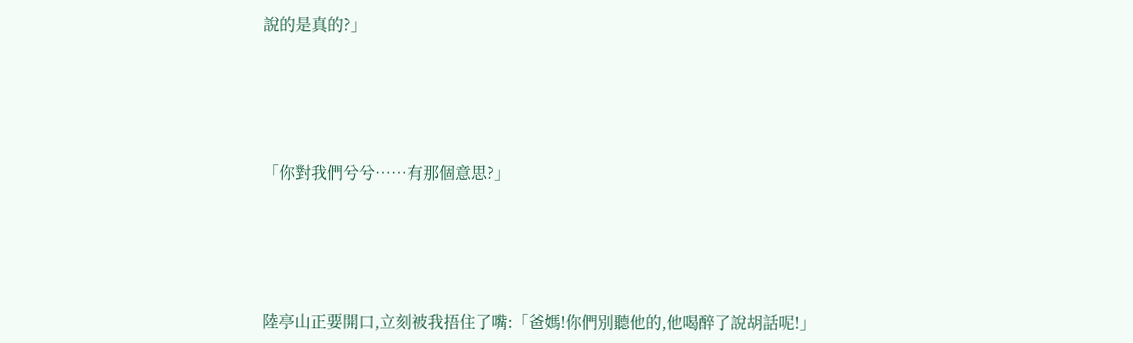說的是真的?」





「你對我們兮兮……有那個意思?」





陸亭山正要開口,立刻被我捂住了嘴:「爸媽!你們別聽他的,他喝醉了說胡話呢!」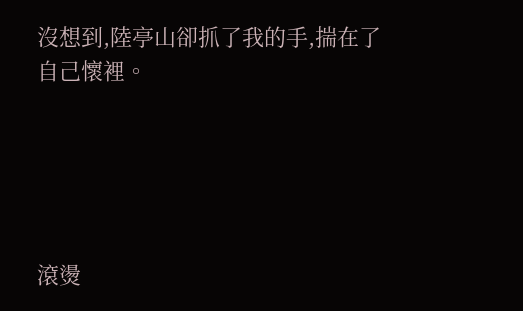沒想到,陸亭山卻抓了我的手,揣在了自己懷裡。





滾燙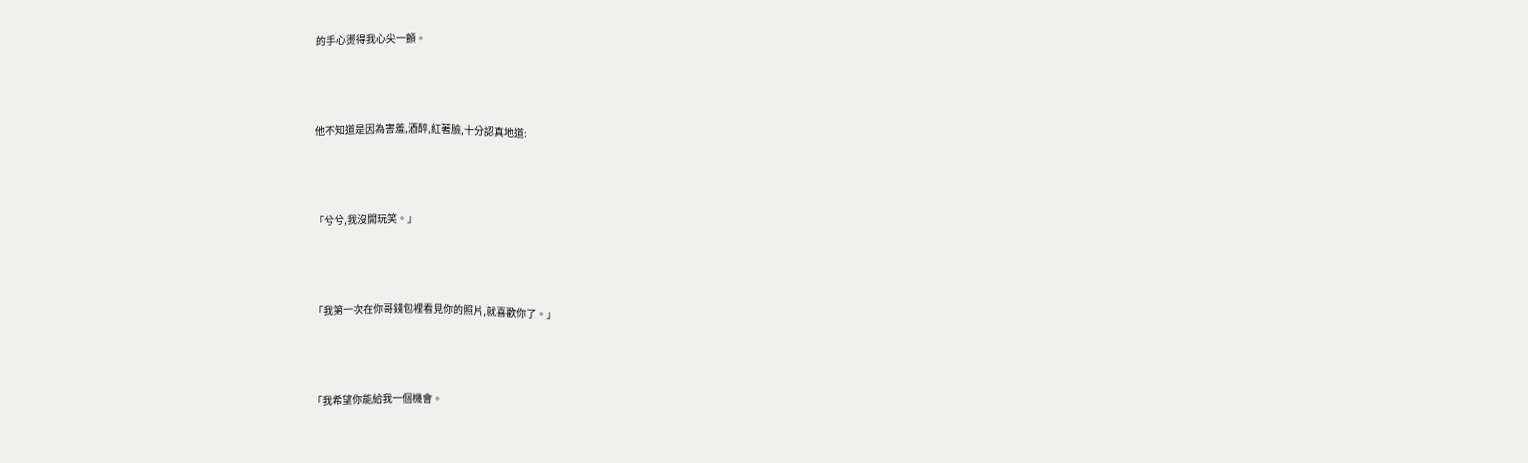的手心燙得我心尖一顫。





他不知道是因為害羞,酒醉,紅著臉,十分認真地道:





「兮兮,我沒開玩笑。」





「我第一次在你哥錢包裡看見你的照片,就喜歡你了。」





「我希望你能給我一個機會。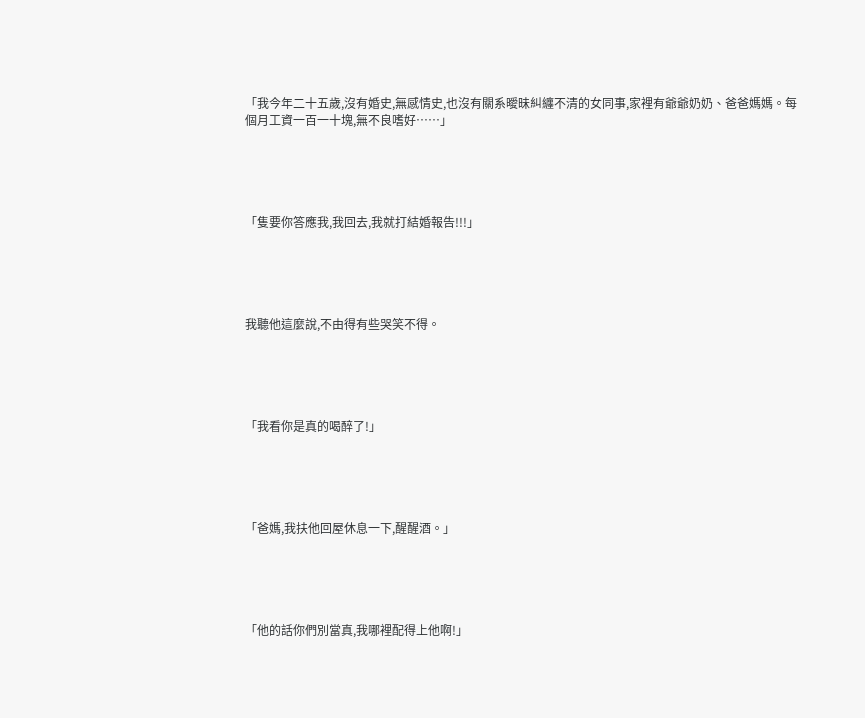「我今年二十五歲,沒有婚史,無感情史,也沒有關系曖昧糾纏不清的女同事,家裡有爺爺奶奶、爸爸媽媽。每個月工資一百一十塊,無不良嗜好……」





「隻要你答應我,我回去,我就打結婚報告!!!」





我聽他這麼說,不由得有些哭笑不得。





「我看你是真的喝醉了!」





「爸媽,我扶他回屋休息一下,醒醒酒。」





「他的話你們別當真,我哪裡配得上他啊!」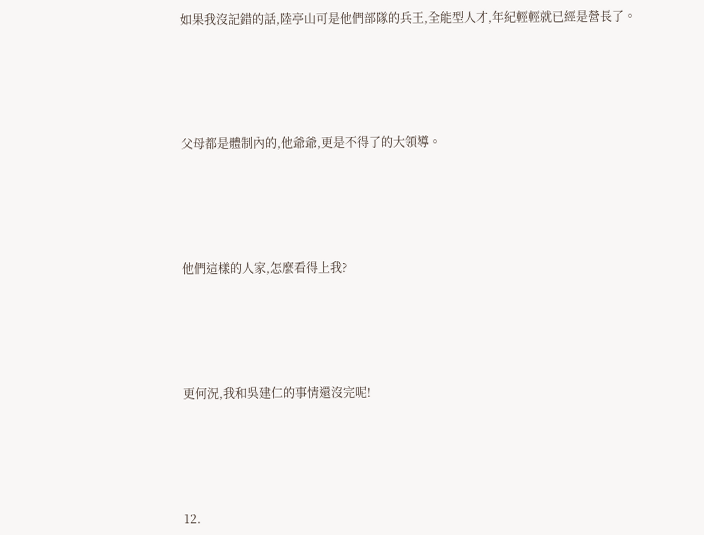如果我沒記錯的話,陸亭山可是他們部隊的兵王,全能型人才,年紀輕輕就已經是營長了。





父母都是體制內的,他爺爺,更是不得了的大領導。





他們這樣的人家,怎麼看得上我?





更何況,我和吳建仁的事情還沒完呢!





12.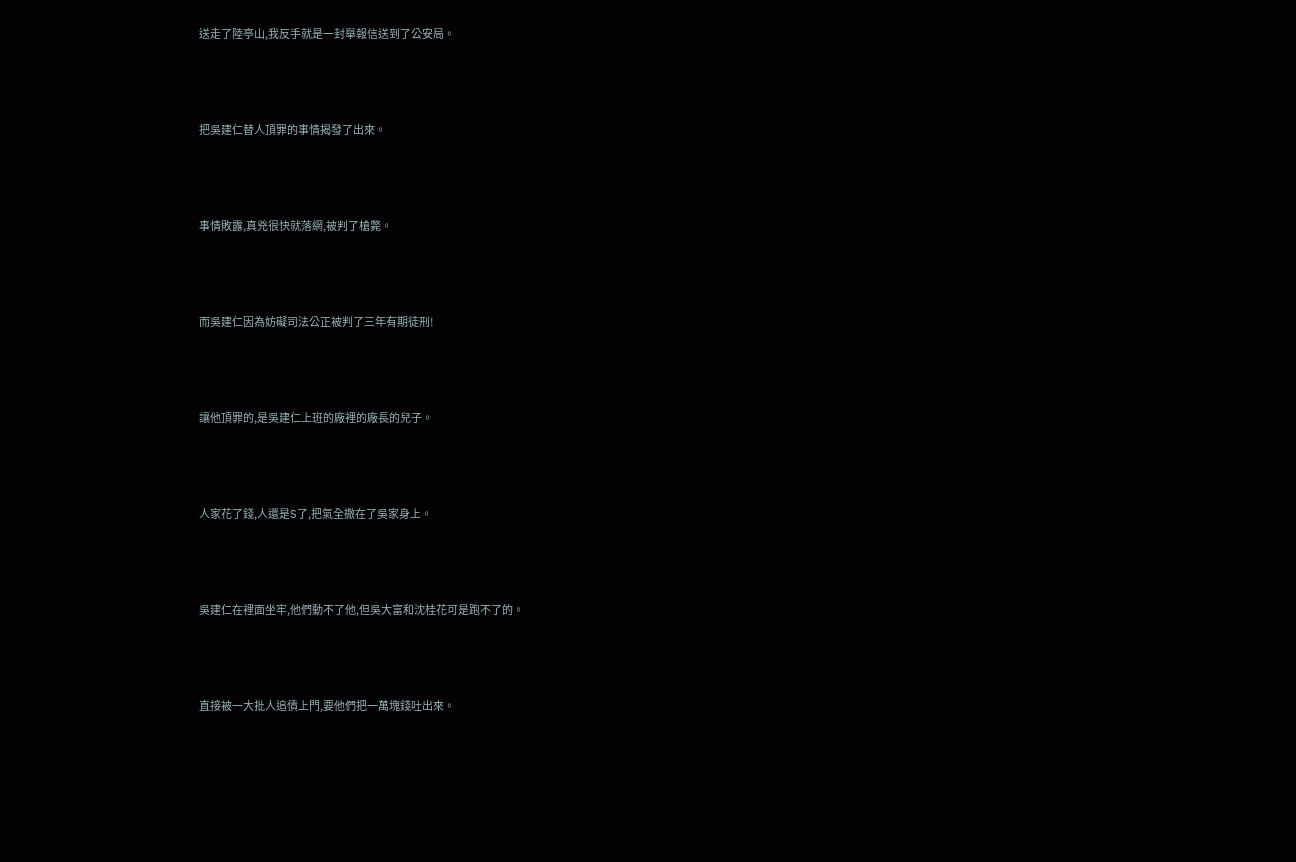送走了陸亭山,我反手就是一封舉報信送到了公安局。





把吳建仁替人頂罪的事情揭發了出來。





事情敗露,真兇很快就落網,被判了槍斃。





而吳建仁因為妨礙司法公正被判了三年有期徒刑!





讓他頂罪的,是吳建仁上班的廠裡的廠長的兒子。





人家花了錢,人還是S了,把氣全撒在了吳家身上。





吳建仁在裡面坐牢,他們動不了他,但吳大富和沈桂花可是跑不了的。





直接被一大批人追債上門,要他們把一萬塊錢吐出來。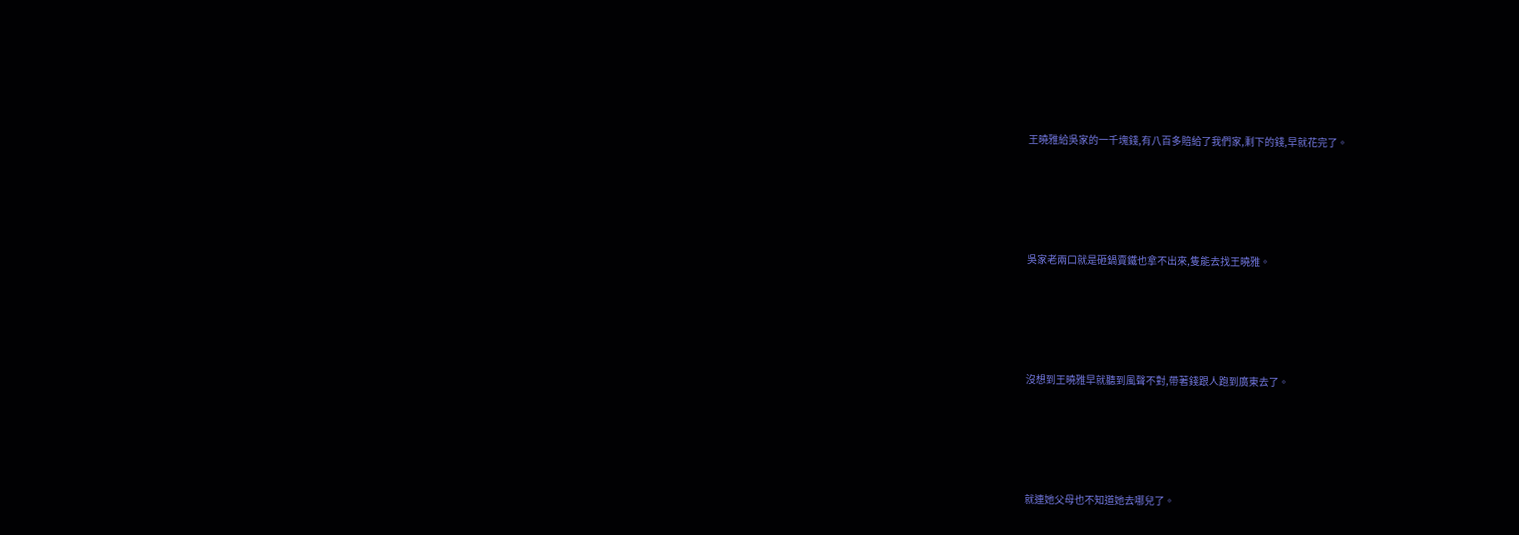王曉雅給吳家的一千塊錢,有八百多賠給了我們家,剩下的錢,早就花完了。





吳家老兩口就是砸鍋賣鐵也拿不出來,隻能去找王曉雅。





沒想到王曉雅早就聽到風聲不對,帶著錢跟人跑到廣東去了。





就連她父母也不知道她去哪兒了。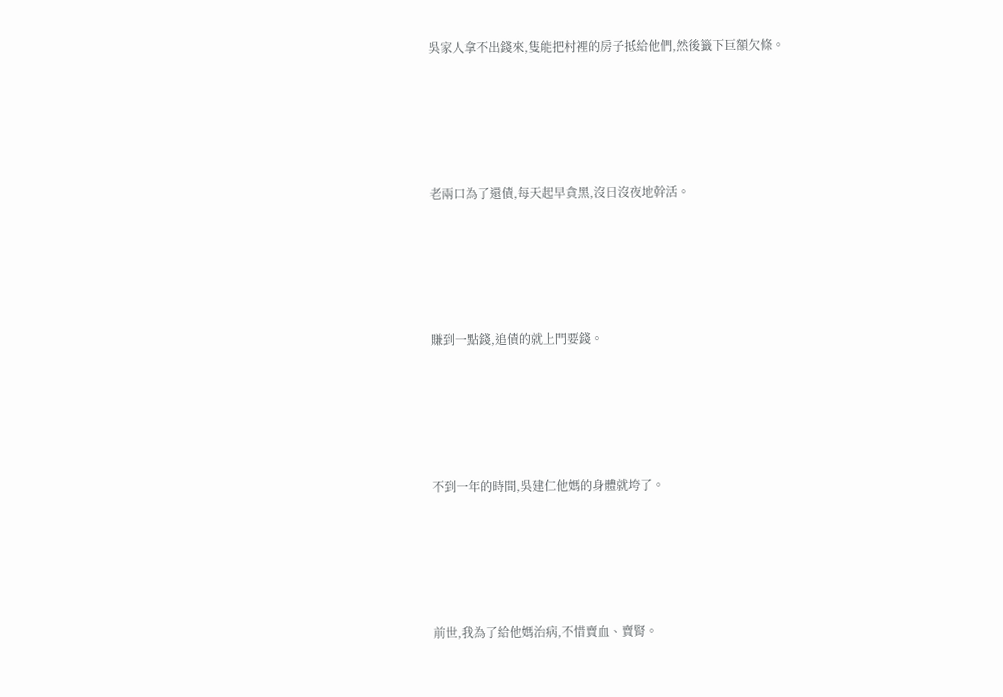吳家人拿不出錢來,隻能把村裡的房子抵給他們,然後籤下巨額欠條。





老兩口為了還債,每天起早貪黑,沒日沒夜地幹活。





賺到一點錢,追債的就上門要錢。





不到一年的時間,吳建仁他媽的身體就垮了。





前世,我為了給他媽治病,不惜賣血、賣腎。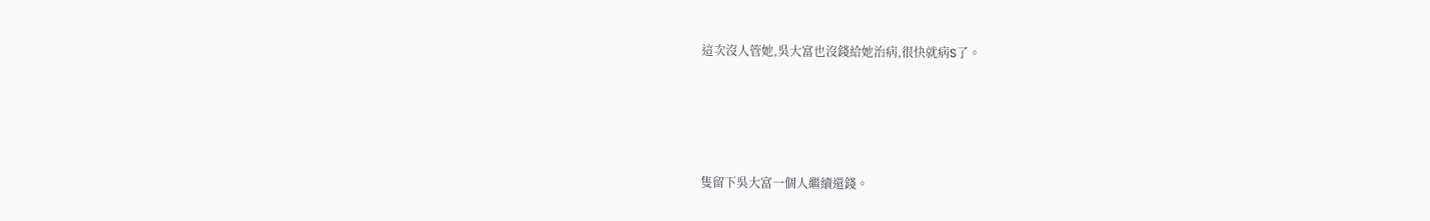這次沒人管她,吳大富也沒錢給她治病,很快就病S了。





隻留下吳大富一個人繼續還錢。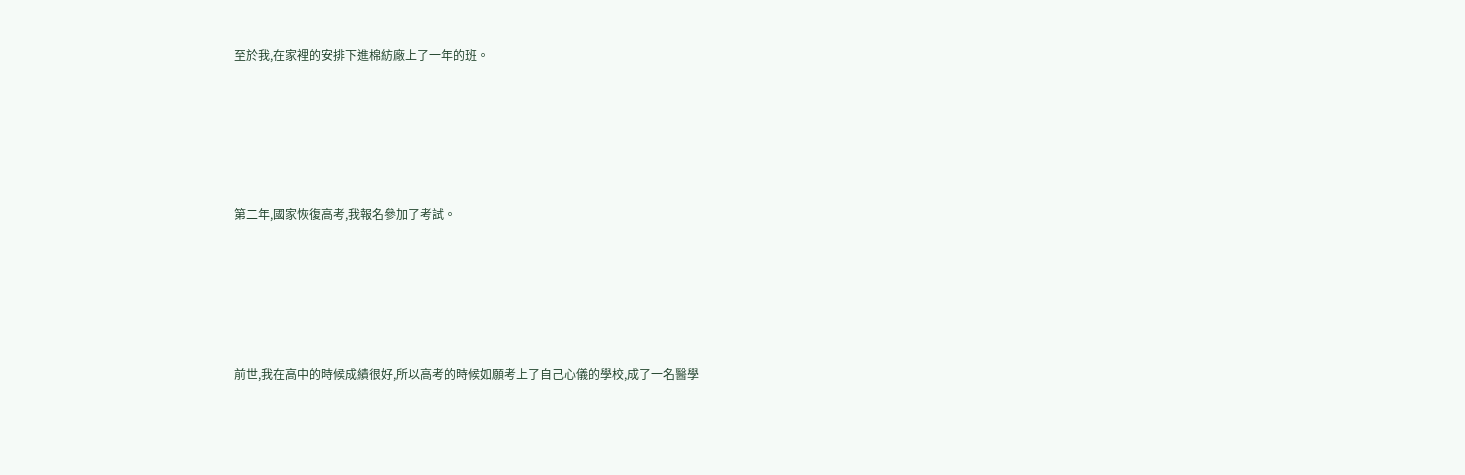至於我,在家裡的安排下進棉紡廠上了一年的班。





第二年,國家恢復高考,我報名參加了考試。





前世,我在高中的時候成績很好,所以高考的時候如願考上了自己心儀的學校,成了一名醫學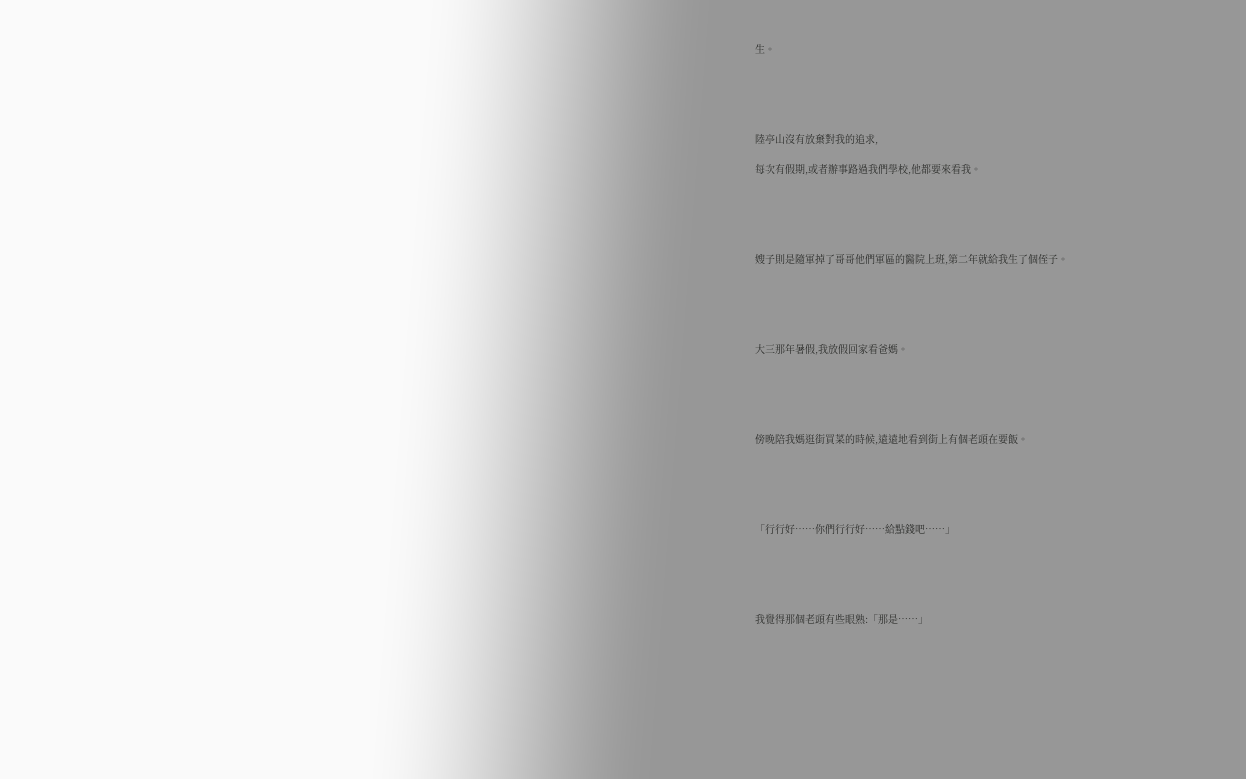生。





陸亭山沒有放棄對我的追求,

每次有假期,或者辦事路過我們學校,他都要來看我。





嫂子則是隨軍掉了哥哥他們軍區的醫院上班,第二年就給我生了個侄子。





大三那年暑假,我放假回家看爸媽。





傍晚陪我媽逛街買菜的時候,遠遠地看到街上有個老頭在要飯。





「行行好……你們行行好……給點錢吧……」





我覺得那個老頭有些眼熟:「那是……」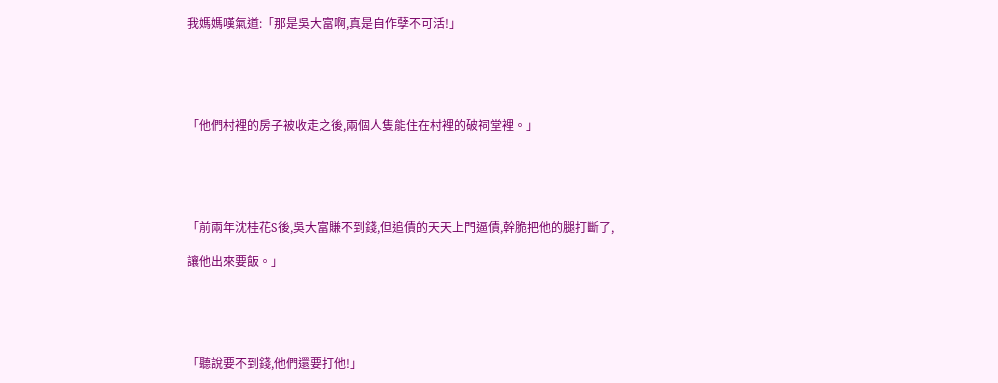我媽媽嘆氣道:「那是吳大富啊,真是自作孽不可活!」





「他們村裡的房子被收走之後,兩個人隻能住在村裡的破祠堂裡。」





「前兩年沈桂花S後,吳大富賺不到錢,但追債的天天上門逼債,幹脆把他的腿打斷了,

讓他出來要飯。」





「聽說要不到錢,他們還要打他!」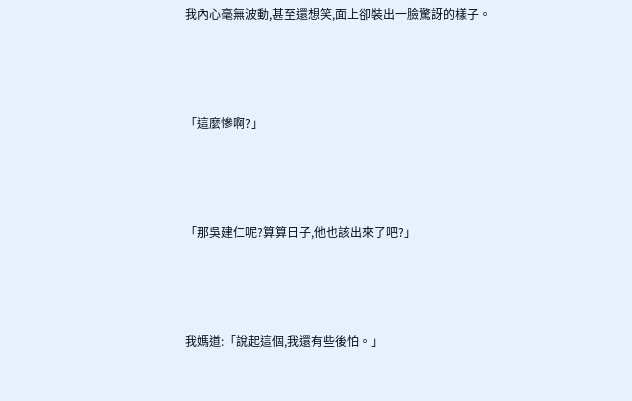我內心毫無波動,甚至還想笑,面上卻裝出一臉驚訝的樣子。





「這麼慘啊?」





「那吳建仁呢?算算日子,他也該出來了吧?」





我媽道:「說起這個,我還有些後怕。」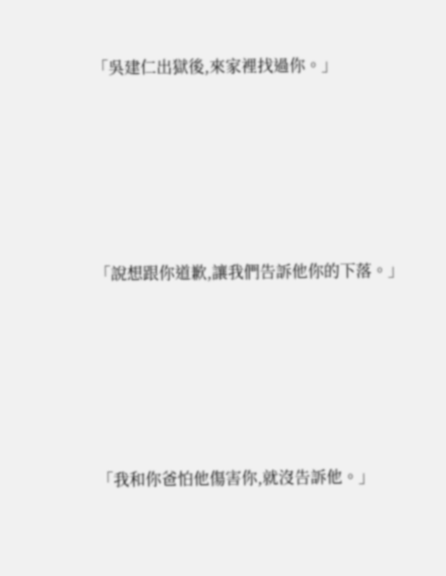「吳建仁出獄後,來家裡找過你。」





「說想跟你道歉,讓我們告訴他你的下落。」





「我和你爸怕他傷害你,就沒告訴他。」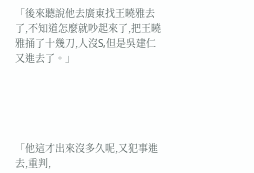「後來聽說他去廣東找王曉雅去了,不知道怎麼就吵起來了,把王曉雅捅了十幾刀,人沒S,但是吳建仁又進去了。」





「他這才出來沒多久呢,又犯事進去,重判,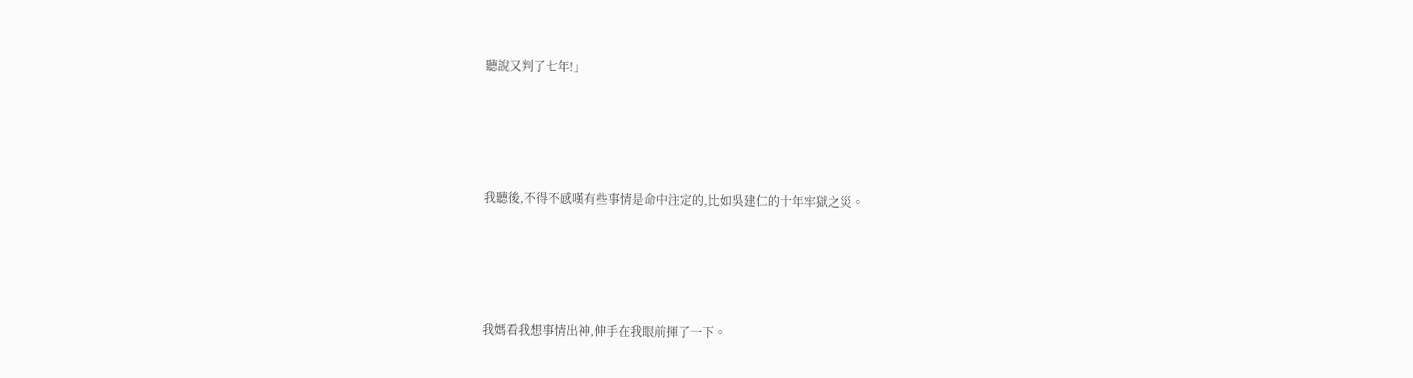聽說又判了七年!」





我聽後,不得不感嘆有些事情是命中注定的,比如吳建仁的十年牢獄之災。





我媽看我想事情出神,伸手在我眼前揮了一下。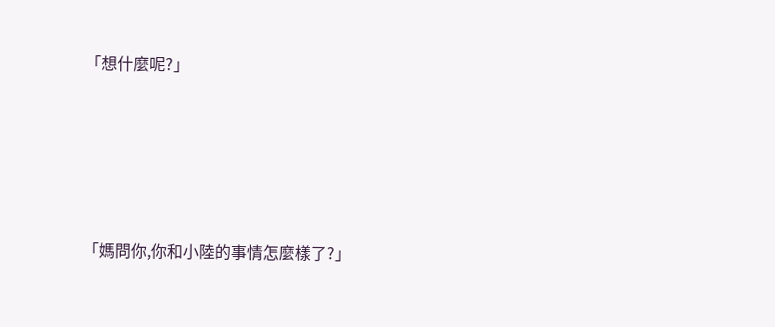「想什麼呢?」





「媽問你,你和小陸的事情怎麼樣了?」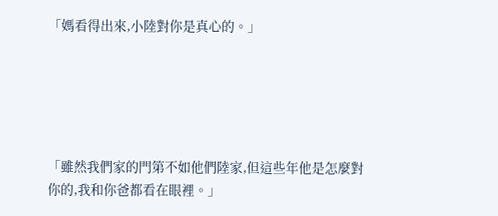「媽看得出來,小陸對你是真心的。」





「雖然我們家的門第不如他們陸家,但這些年他是怎麼對你的,我和你爸都看在眼裡。」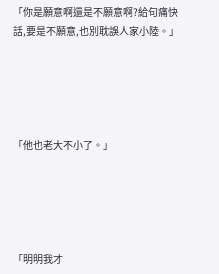「你是願意啊還是不願意啊?給句痛快話,要是不願意,也別耽誤人家小陸。」





「他也老大不小了。」





「明明我才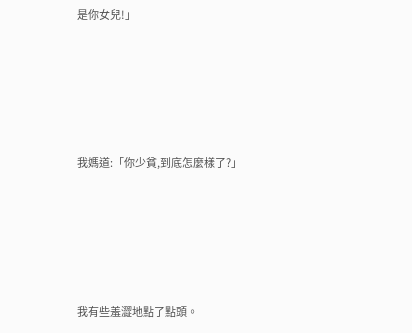是你女兒!」





我媽道:「你少貧,到底怎麼樣了?」





我有些羞澀地點了點頭。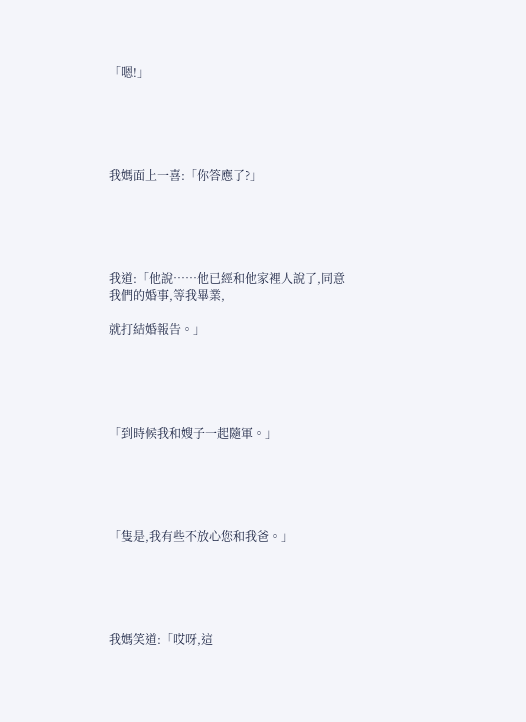「嗯!」





我媽面上一喜:「你答應了?」





我道:「他說……他已經和他家裡人說了,同意我們的婚事,等我畢業,

就打結婚報告。」





「到時候我和嫂子一起隨軍。」





「隻是,我有些不放心您和我爸。」





我媽笑道:「哎呀,這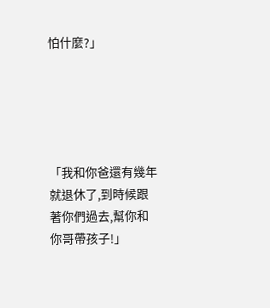怕什麼?」





「我和你爸還有幾年就退休了,到時候跟著你們過去,幫你和你哥帶孩子!」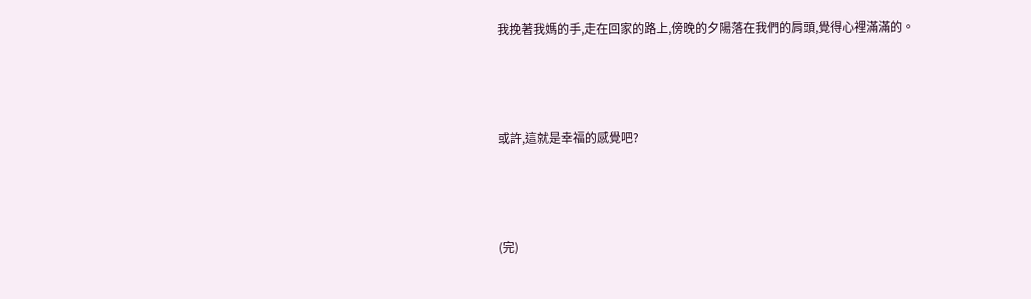我挽著我媽的手,走在回家的路上,傍晚的夕陽落在我們的肩頭,覺得心裡滿滿的。





或許,這就是幸福的感覺吧?





(完)